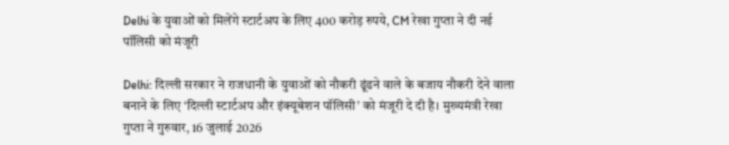Delhi के युवाओं को मिलेंगे स्टार्टअप के लिए 400 करोड़ रुपये, CM रेखा गुप्ता ने दी नई पॉलिसी को मंजूरी

Delhi: दिल्ली सरकार ने राजधानी के युवाओं को नौकरी ढूंढने वाले के बजाय नौकरी देने वाला बनाने के लिए ‘दिल्ली स्टार्टअप और इंक्यूबेशन पॉलिसी’ को मंजूरी दे दी है। मुख्यमंत्री रेखा गुप्ता ने गुरुवार, 16 जुलाई 2026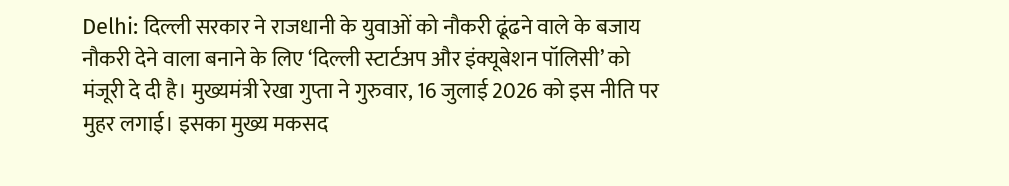Delhi: दिल्ली सरकार ने राजधानी के युवाओं को नौकरी ढूंढने वाले के बजाय नौकरी देने वाला बनाने के लिए ‘दिल्ली स्टार्टअप और इंक्यूबेशन पॉलिसी’ को मंजूरी दे दी है। मुख्यमंत्री रेखा गुप्ता ने गुरुवार, 16 जुलाई 2026 को इस नीति पर मुहर लगाई। इसका मुख्य मकसद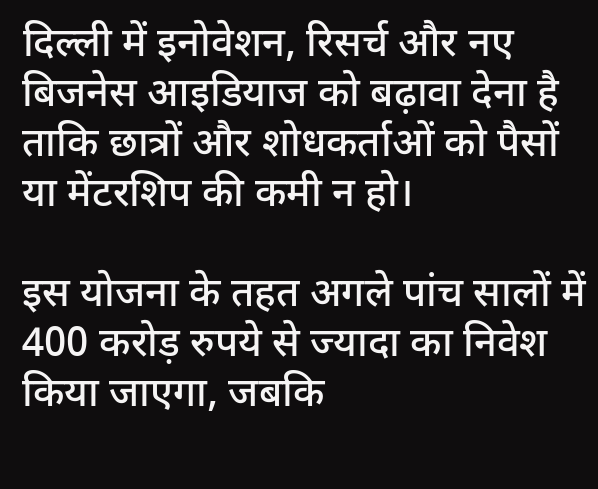दिल्ली में इनोवेशन, रिसर्च और नए बिजनेस आइडियाज को बढ़ावा देना है ताकि छात्रों और शोधकर्ताओं को पैसों या मेंटरशिप की कमी न हो।

इस योजना के तहत अगले पांच सालों में 400 करोड़ रुपये से ज्यादा का निवेश किया जाएगा, जबकि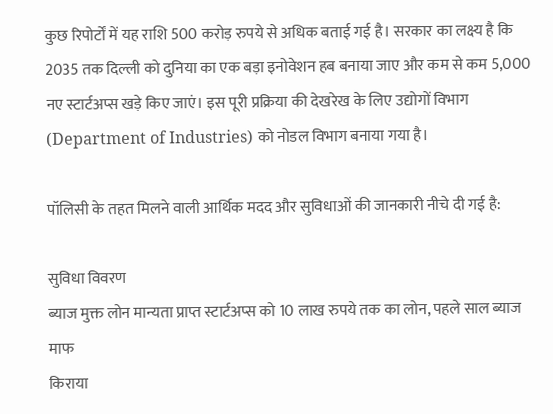कुछ रिपोर्टों में यह राशि 500 करोड़ रुपये से अधिक बताई गई है। सरकार का लक्ष्य है कि 2035 तक दिल्ली को दुनिया का एक बड़ा इनोवेशन हब बनाया जाए और कम से कम 5,000 नए स्टार्टअप्स खड़े किए जाएं। इस पूरी प्रक्रिया की देखरेख के लिए उद्योगों विभाग (Department of Industries) को नोडल विभाग बनाया गया है।

पॉलिसी के तहत मिलने वाली आर्थिक मदद और सुविधाओं की जानकारी नीचे दी गई है:

सुविधा विवरण
ब्याज मुक्त लोन मान्यता प्राप्त स्टार्टअप्स को 10 लाख रुपये तक का लोन, पहले साल ब्याज माफ
किराया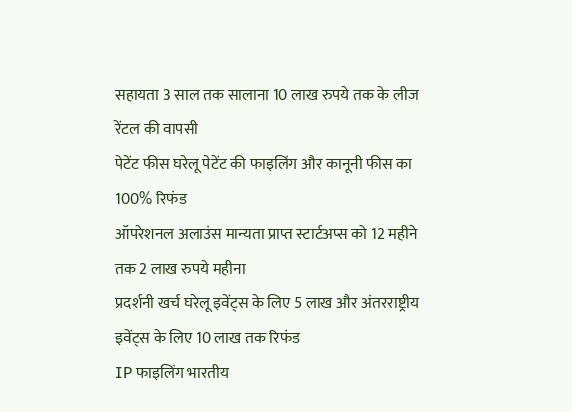सहायता 3 साल तक सालाना 10 लाख रुपये तक के लीज रेंटल की वापसी
पेटेंट फीस घरेलू पेटेंट की फाइलिंग और कानूनी फीस का 100% रिफंड
ऑपरेशनल अलाउंस मान्यता प्राप्त स्टार्टअप्स को 12 महीने तक 2 लाख रुपये महीना
प्रदर्शनी खर्च घरेलू इवेंट्स के लिए 5 लाख और अंतरराष्ट्रीय इवेंट्स के लिए 10 लाख तक रिफंड
IP फाइलिंग भारतीय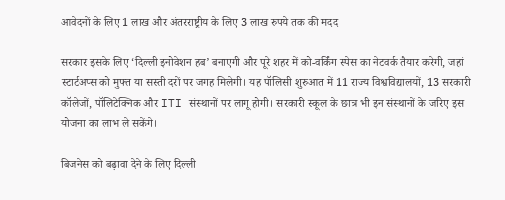आवेदनों के लिए 1 लाख और अंतरराष्ट्रीय के लिए 3 लाख रुपये तक की मदद

सरकार इसके लिए ‘दिल्ली इनोवेशन हब’ बनाएगी और पूरे शहर में को-वर्किंग स्पेस का नेटवर्क तैयार करेगी, जहां स्टार्टअप्स को मुफ्त या सस्ती दरों पर जगह मिलेगी। यह पॉलिसी शुरुआत में 11 राज्य विश्वविद्यालयों, 13 सरकारी कॉलेजों, पॉलिटेक्निक और ITI संस्थानों पर लागू होगी। सरकारी स्कूल के छात्र भी इन संस्थानों के जरिए इस योजना का लाभ ले सकेंगे।

बिजनेस को बढ़ावा देने के लिए दिल्ली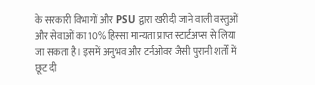के सरकारी विभागों और PSU द्वारा खरीदी जाने वाली वस्तुओं और सेवाओं का 10% हिस्सा मान्यता प्राप्त स्टार्टअप्स से लिया जा सकता है। इसमें अनुभव और टर्नओवर जैसी पुरानी शर्तों में छूट दी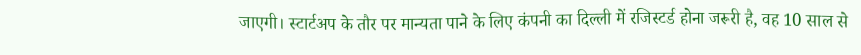जाएगी। स्टार्टअप के तौर पर मान्यता पाने के लिए कंपनी का दिल्ली में रजिस्टर्ड होना जरूरी है, वह 10 साल से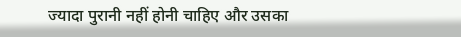ज्यादा पुरानी नहीं होनी चाहिए और उसका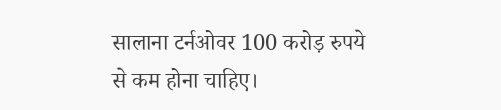सालाना टर्नओवर 100 करोड़ रुपये से कम होना चाहिए।